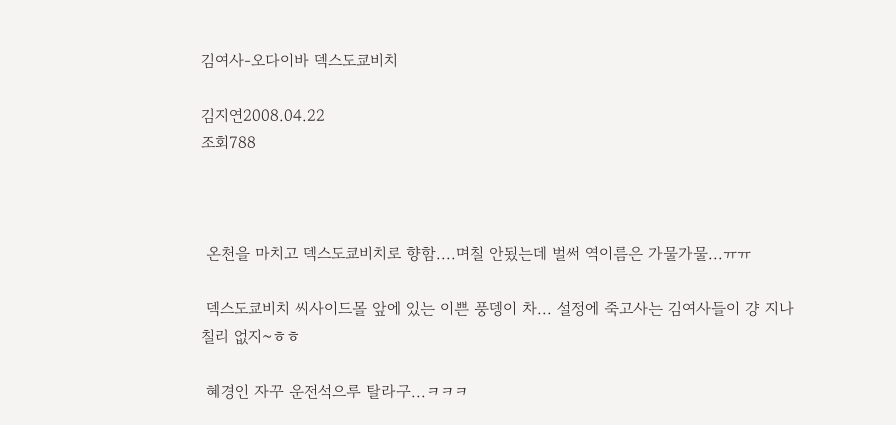김여사-오다이바 덱스도쿄비치

김지연2008.04.22
조회788



 온천을 마치고 덱스도쿄비치로 향함....며칠 안됬는데 벌써 역이름은 가물가물...ㅠㅠ

 덱스도쿄비치 씨사이드몰 앞에 있는 이쁜 풍뎅이 차... 설정에 죽고사는 김여사들이 걍 지나칠리 없지~ㅎㅎ

 혜경인 자꾸 운전석으루 탈라구...ㅋㅋㅋ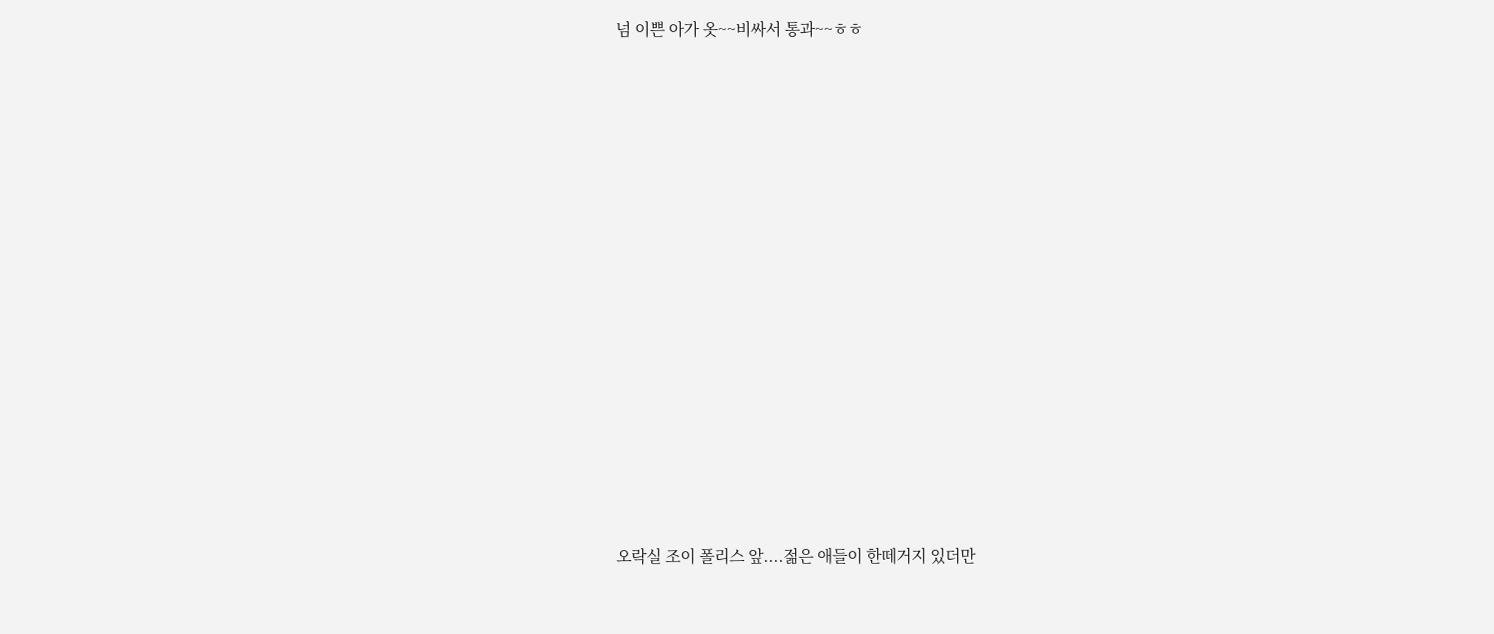넘 이쁜 아가 옷~~비싸서 통과~~ㅎㅎ



















오락실 조이 폴리스 앞....젊은 애들이 한떼거지 있더만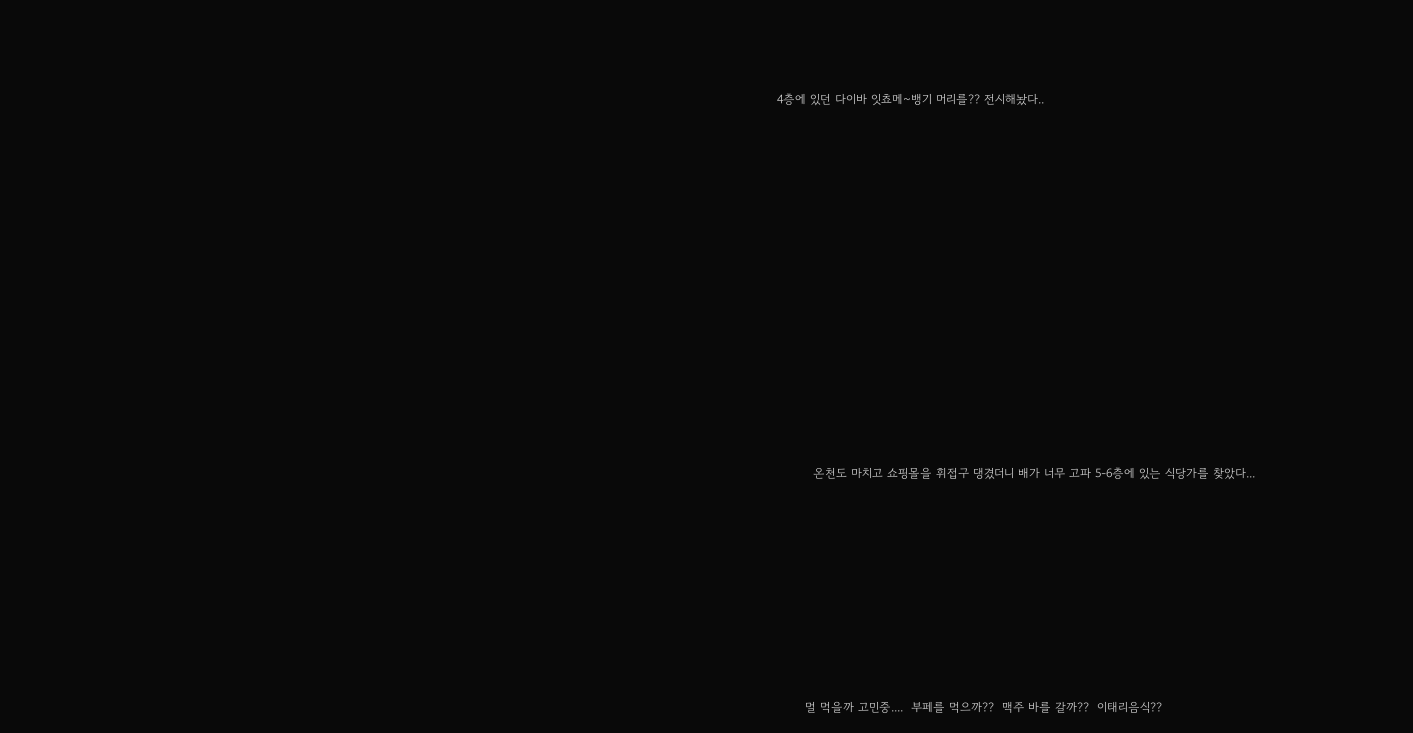4층에 있던 다이바 잇쵸메~뱅기 머리를?? 전시해놨다..















         온천도 마치고 쇼핑몰을 휘접구 댕겼더니 배가 너무 고파 5-6층에 있는 식당가를 찾았다...









       멀 먹을까 고민중....  부페를 먹으까??  맥주 바를 갈까??  이태리음식??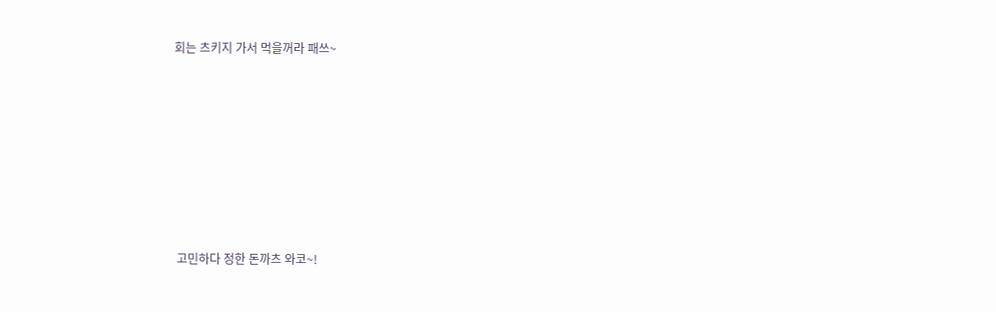회는 츠키지 가서 먹을꺼라 패쓰~











 고민하다 정한 돈까츠 와코~!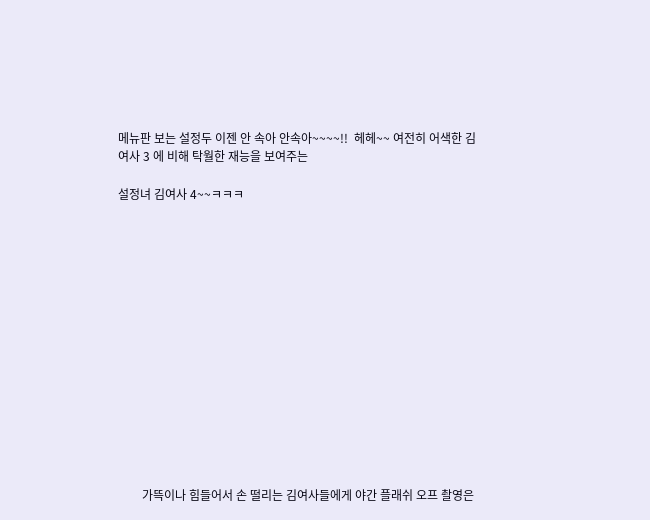메뉴판 보는 설정두 이젠 안 속아 안속아~~~~!!  헤헤~~ 여전히 어색한 김여사 3 에 비해 탁월한 재능을 보여주는

설정녀 김여사 4~~ㅋㅋㅋ















        가뜩이나 힘들어서 손 떨리는 김여사들에게 야간 플래쉬 오프 촬영은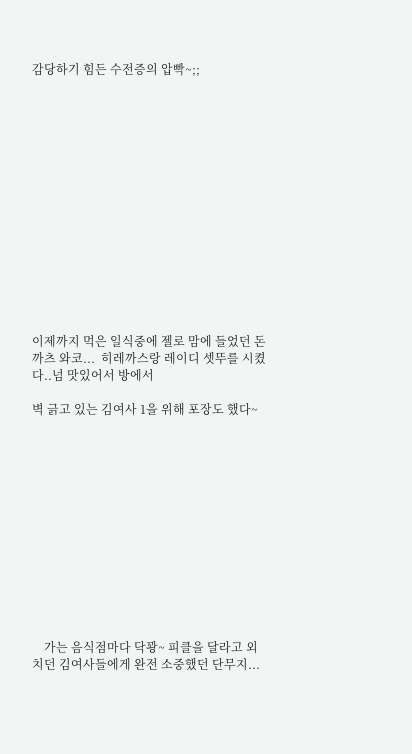감당하기 힘든 수전증의 압빡~;;















이제까지 먹은 일식중에 젤로 맘에 들었던 돈까츠 와코...  히레까스랑 레이디 셋뚜를 시켰다..넘 맛있어서 방에서

벽 긁고 있는 김여사 1을 위해 포장도 했다~













    가는 음식점마다 닥꽝~ 피클을 달라고 외치던 김여사들에게 완전 소중했던 단무지...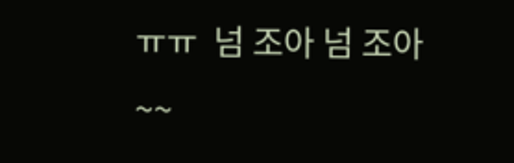ㅠㅠ  넘 조아 넘 조아~~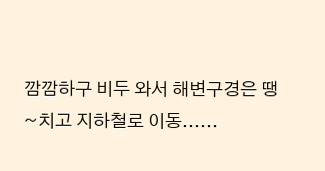깜깜하구 비두 와서 해변구경은 땡~치고 지하철로 이동......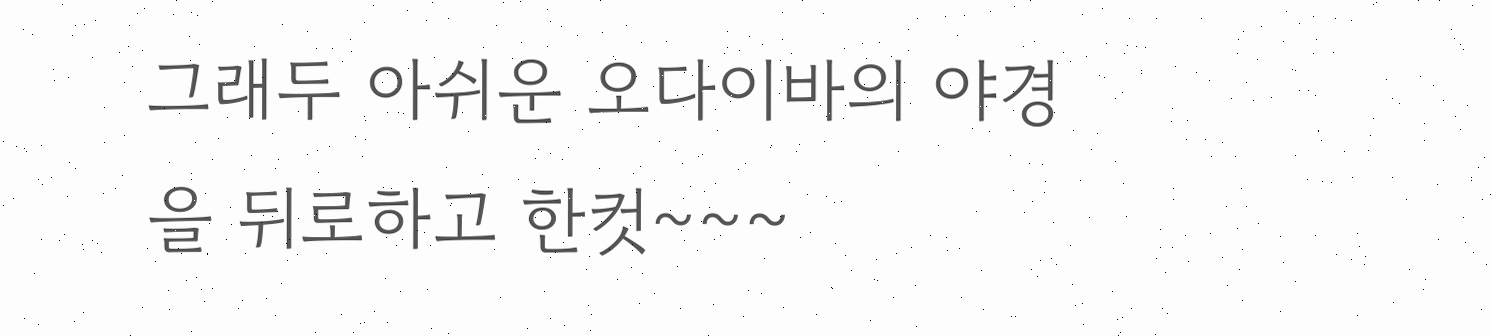그래두 아쉬운 오다이바의 야경을 뒤로하고 한컷~~~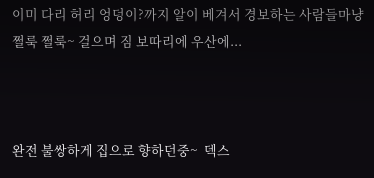이미 다리 허리 엉덩이?까지 알이 베겨서 경보하는 사람들마냥 쩔룩 쩔룩~ 걸으며 짐 보따리에 우산에...



완전 불쌍하게 집으로 향하던중~  덱스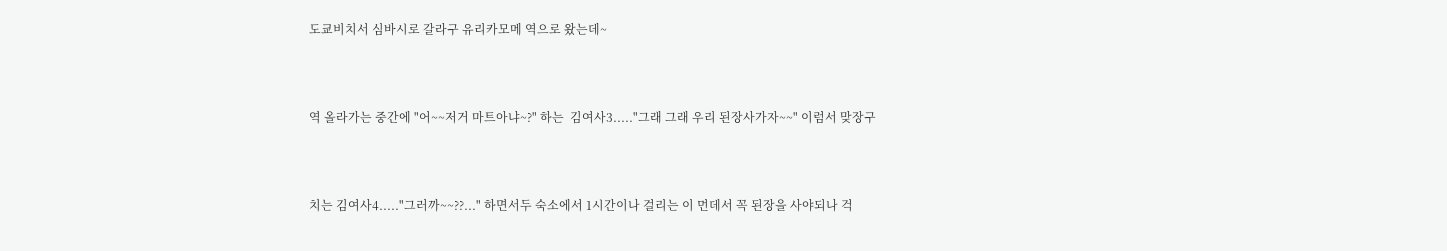도쿄비치서 심바시로 갈라구 유리카모메 역으로 왔는데~



역 올라가는 중간에 "어~~저거 마트아냐~?" 하는  김여사3....."그래 그래 우리 된장사가자~~" 이럼서 맞장구



치는 김여사4....."그러까~~??..." 하면서두 숙소에서 1시간이나 걸리는 이 먼데서 꼭 된장을 사야되나 걱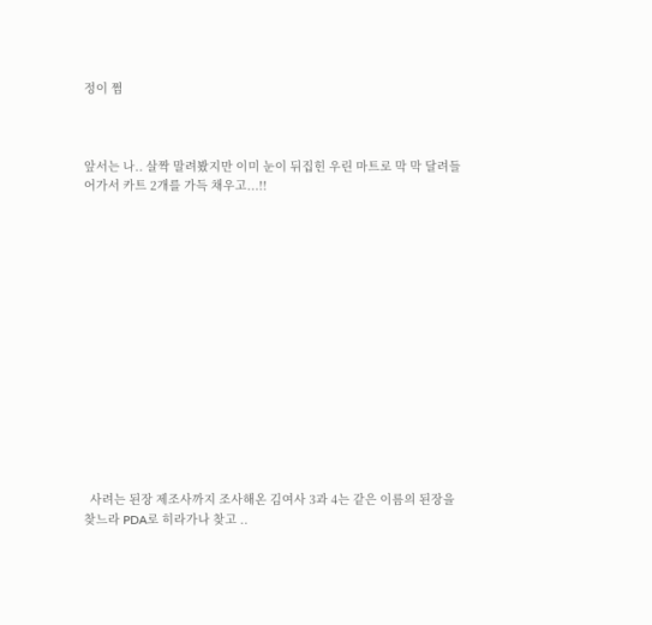정이 쩜



앞서는 나.. 살짝 말려봤지만 이미 눈이 뒤집힌 우린 마트로 막 막 달려들어가서 카트 2개를 가득 채우고...!!















  사려는 된장 제조사까지 조사해온 김여사 3과 4는 같은 이름의 된장을 찾느라 PDA로 히라가나 찾고 ..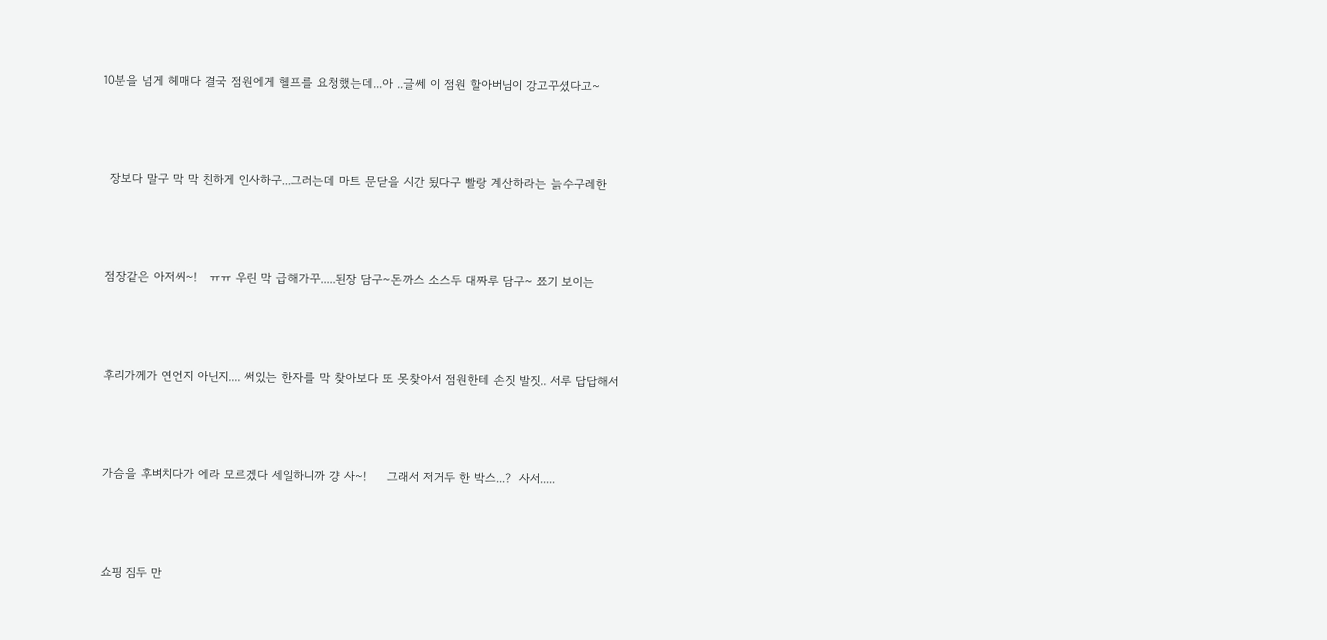10분을 넘게 헤매다 결국 점원에게 헬프를 요청했는데...아 ..글쎄 이 점원 할아버님이 강고꾸셨다고~



  장보다 말구 막 막 친하게 인사하구...그러는데 마트 문닫을 시간 됬다구 빨랑 계산하라는 늙수구레한



 점장같은 아저씨~!   ㅠㅠ 우린 막 급해가꾸.....된장 담구~돈까스 소스두 대짜루 담구~ 쬬기 보이는



 후리가께가 연언지 아닌지.... 써있는 한자를 막 찾아보다 또 못찾아서 점원한테 손짓 발짓.. 서루 답답해서



 가슴을 후벼치다가 에라 모르겠다 세일하니까 걍 사~!     그래서 저거두 한 박스...?  사서.....



 쇼핑 짐두 만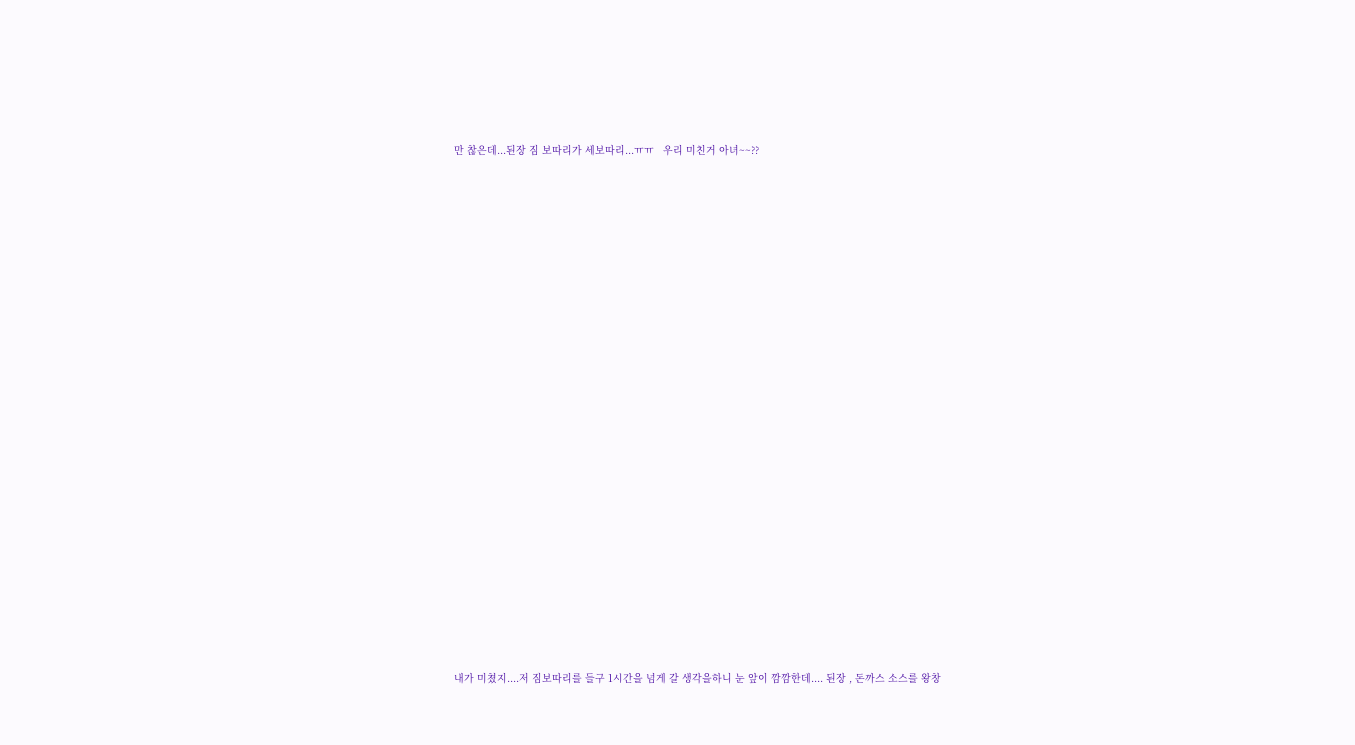만 찮은데...된장 짐 보따리가 세보따리...ㅠㅠ   우리 미친거 아녀~~??























내가 미쳤지....저 짐보따리를 들구 1시간을 넘게 갈 생각을하니 눈 앞이 깜깜한데.... 된장 , 돈까스 소스를 왕창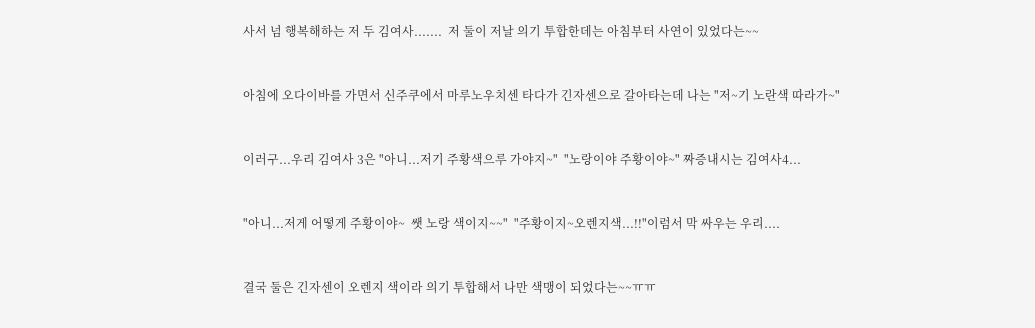사서 넘 행복해하는 저 두 김여사.......  저 둘이 저날 의기 투합한데는 아침부터 사연이 있었다는~~



아침에 오다이바를 가면서 신주쿠에서 마루노우치센 타다가 긴자센으로 갈아타는데 나는 "저~기 노란색 따라가~"



이러구...우리 김여사 3은 "아니...저기 주황색으루 가야지~"  "노랑이야 주황이야~" 짜증내시는 김여사4...



"아니...저게 어떻게 주황이야~  쌧 노랑 색이지~~"  "주황이지~오렌지색...!!"이럼서 막 싸우는 우리....



결국 둘은 긴자센이 오렌지 색이라 의기 투합해서 나만 색맹이 되었다는~~ㅠㅠ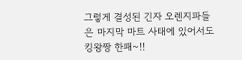그렇게 결성된 긴자 오렌지파들은 마지막 마트 사태에 있어서도 킹왕짱 한패~!!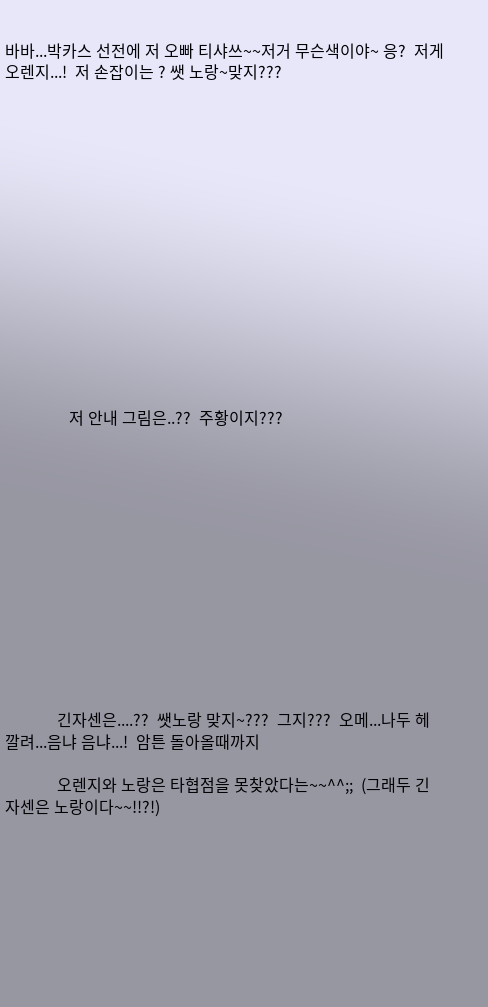바바...박카스 선전에 저 오빠 티샤쓰~~저거 무슨색이야~ 응?  저게 오렌지...!  저 손잡이는 ? 쌧 노랑~맞지???















                저 안내 그림은..??  주황이지???













             긴자센은....??  쌧노랑 맞지~???  그지???  오메...나두 헤깔려...음냐 음냐...!  암튼 돌아올때까지

             오렌지와 노랑은 타협점을 못찾았다는~~^^;;  (그래두 긴자센은 노랑이다~~!!?!)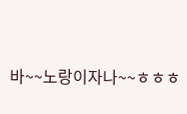바~~노랑이자나~~ㅎㅎㅎ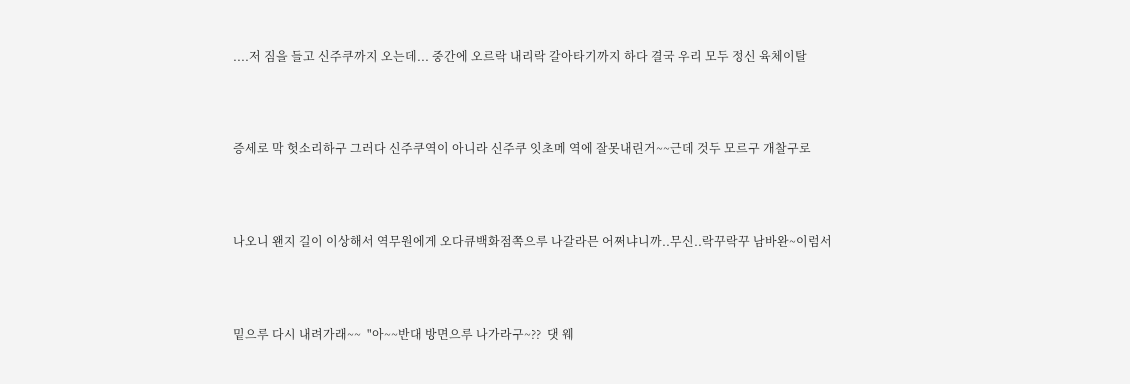....저 짐을 들고 신주쿠까지 오는데... 중간에 오르락 내리락 갈아타기까지 하다 결국 우리 모두 정신 육체이탈



증세로 막 헛소리하구 그러다 신주쿠역이 아니라 신주쿠 잇초메 역에 잘못내린거~~근데 것두 모르구 개찰구로



나오니 왠지 길이 이상해서 역무원에게 오다큐백화점쪽으루 나갈라믄 어쩌냐니까..무신..락꾸락꾸 남바완~이럼서



밑으루 다시 내려가래~~  "아~~반대 방면으루 나가라구~??  댓 웨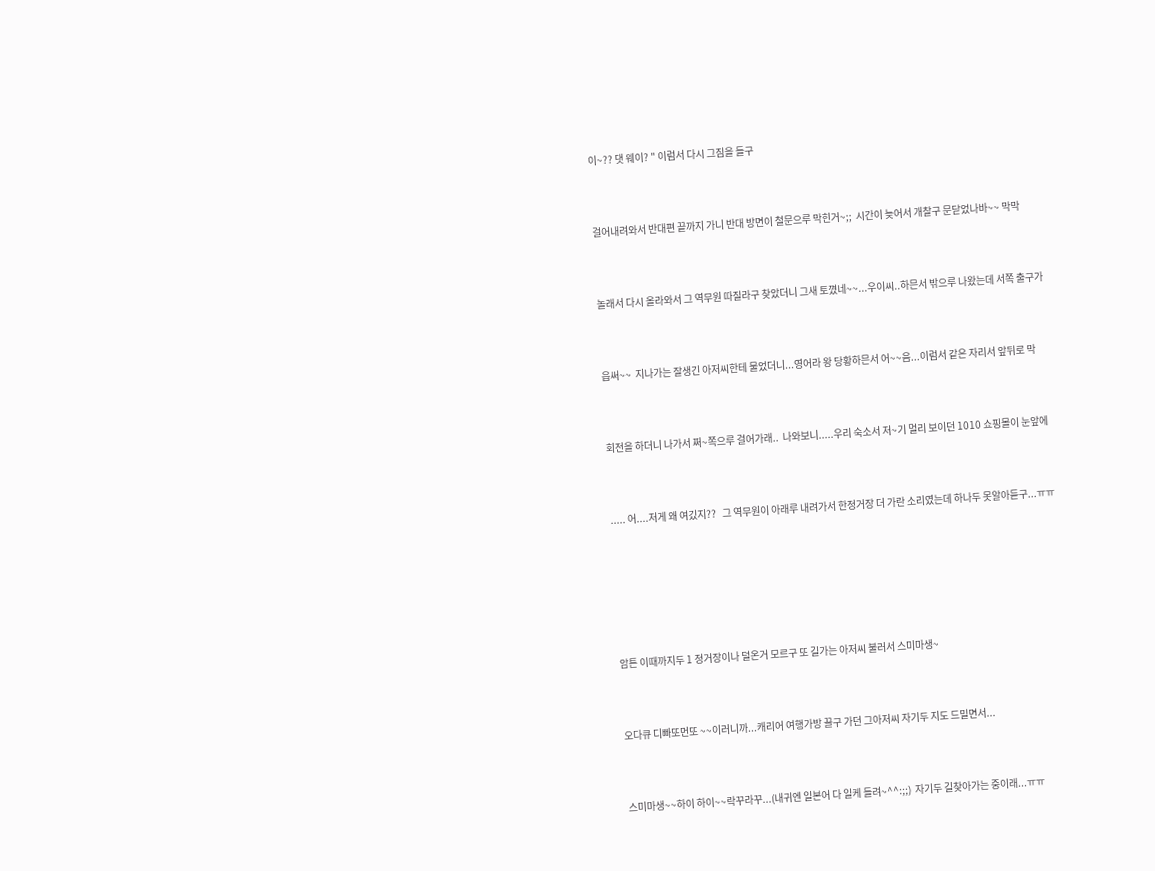이~?? 댓 웨이? " 이럼서 다시 그짐을 들구



걸어내려와서 반대편 끝까지 가니 반대 방면이 철문으루 막힌거~;;  시간이 늦어서 개찰구 문닫었나바~~ 막막



놀래서 다시 올라와서 그 역무원 따질라구 찾았더니 그새 토꼈네~~...우이씨..하믄서 밖으루 나왔는데 서쪽 출구가



읍써~~  지나가는 잘생긴 아저씨한테 물었더니...영어라 왕 당황하믄서 어~~음...이럼서 같은 자리서 앞뒤로 막



회전을 하더니 나가서 쩌~쪽으루 걸어가래..  나와보니.....우리 숙소서 저~기 멀리 보이던 1010 쇼핑몰이 눈앞에



..... 어....저게 왜 여깄지??   그 역무원이 아래루 내려가서 한정거장 더 가란 소리였는데 하나두 못알아듣구...ㅠㅠ







암튼 이때까지두 1 정거장이나 덜온거 모르구 또 길가는 아저씨 불러서 스미마생~



오다큐 디빠또먼또 ~~이러니까...캐리어 여행가방 끌구 가던 그아저씨 자기두 지도 드밀면서...



스미마생~~하이 하이~~락꾸라꾸...(내귀엔 일본어 다 일케 들려~^^:;;)  자기두 길찾아가는 중이래...ㅠㅠ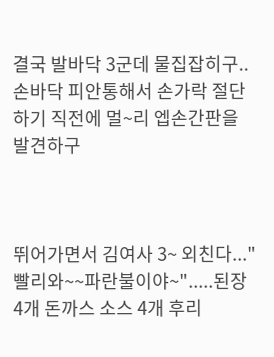결국 발바닥 3군데 물집잡히구.. 손바닥 피안통해서 손가락 절단하기 직전에 멀~리 엡손간판을 발견하구



뛰어가면서 김여사 3~ 외친다..."빨리와~~파란불이야~".....된장4개 돈까스 소스 4개 후리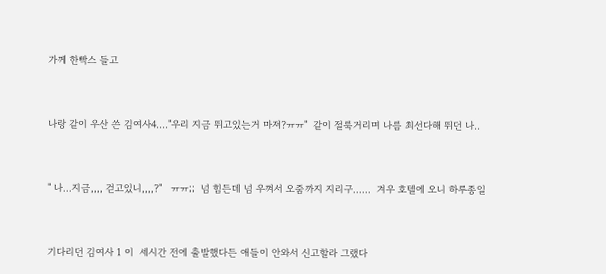가께 한빡스 들고



나랑 같이 우산 쓴 김여사4...."우리 지금 뛰고있는거 마져?ㅠㅠ"  같이 절룩거리며 나름 최선다해 뛰던 나..



" 나...지금,,,, 걷고있니,,,,?"   ㅠㅠ;;  넘 힘든데 넘 우껴서 오줌까지 지리구......  겨우 호텔에 오니 하루종일



기다리던 김여사 1 이  세시간 전에 출발했다든 애들이 안와서 신고할라 그랬다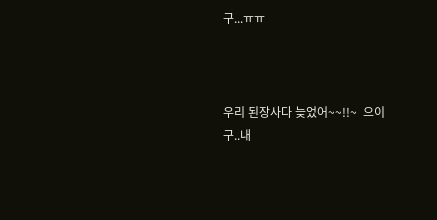구...ㅠㅠ



우리 된장사다 늦었어~~!!~  으이구..내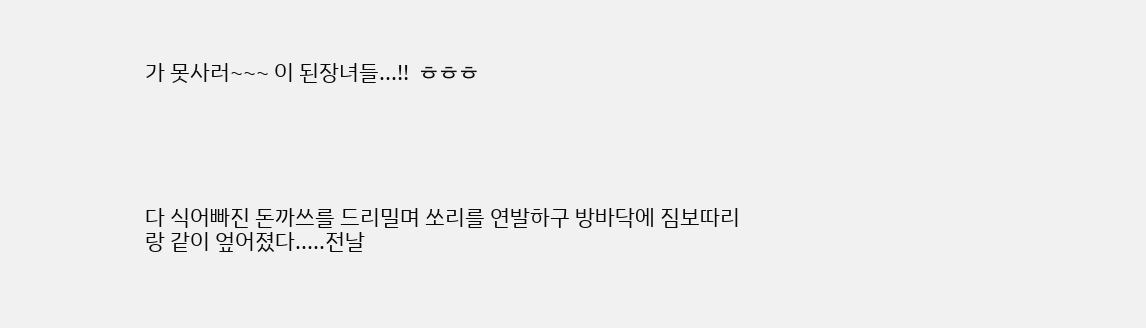가 못사러~~~ 이 된장녀들...!!  ㅎㅎㅎ





다 식어빠진 돈까쓰를 드리밀며 쏘리를 연발하구 방바닥에 짐보따리랑 같이 엎어졌다.....전날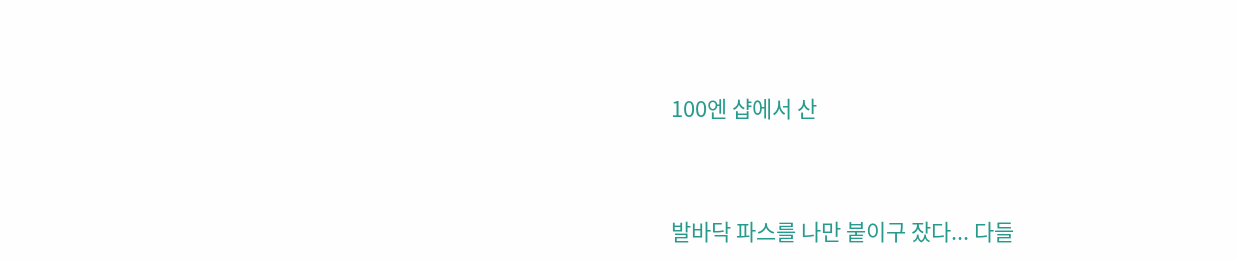100엔 샵에서 산



발바닥 파스를 나만 붙이구 잤다... 다들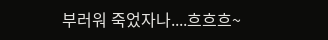부러워 죽었자나....흐흐흐~